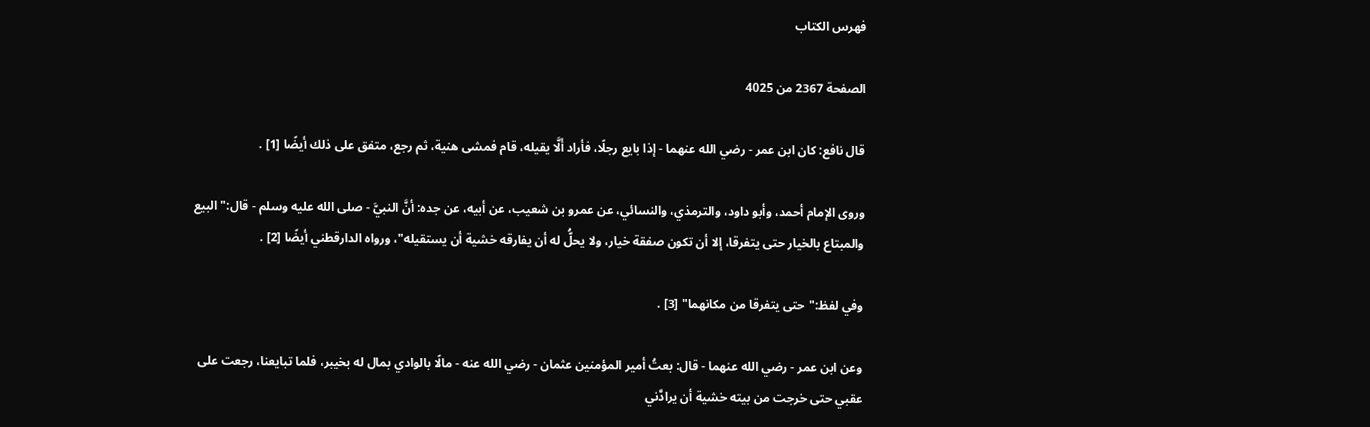فهرس الكتاب

الصفحة 2367 من 4025

قال نافع: كان ابن عمر - رضي الله عنهما - إذا بايع رجلًا، فأراد أَلَّا يقيله، قام فمشى هنية، ثم رجع، متفق على ذلك أيضًا [1] .

وروى الإمام أحمد، وأبو داود، والترمذي، والنسائي، عن عمرو بن شعيب، عن أبيه، عن جده: أنَّ النبيَّ - صلى الله عليه وسلم - قال:"البيع والمبتاع بالخيار حتى يتفرقا، إلا أن تكون صفقة خيار، ولا يحلُّ له أن يفارقه خشية أن يستقيله"، ورواه الدارقطني أيضًا [2] .

وفي لفظ:"حتى يتفرقا من مكانهما" [3] .

وعن ابن عمر - رضي الله عنهما - قال: بعتُ أمير المؤمنين عثمان - رضي الله عنه - مالًا بالوادي بمال له بخيبر، فلما تبايعنا، رجعت على عقبي حتى خرجت من بيته خشية أن يرادَّني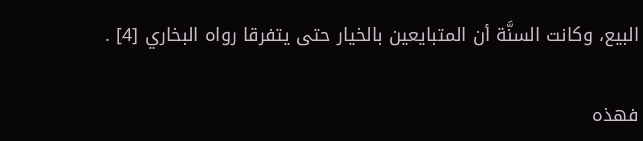البيع، وكانت السنَّة أن المتبايعين بالخيار حتى يتفرقا رواه البخاري [4] .

فهذه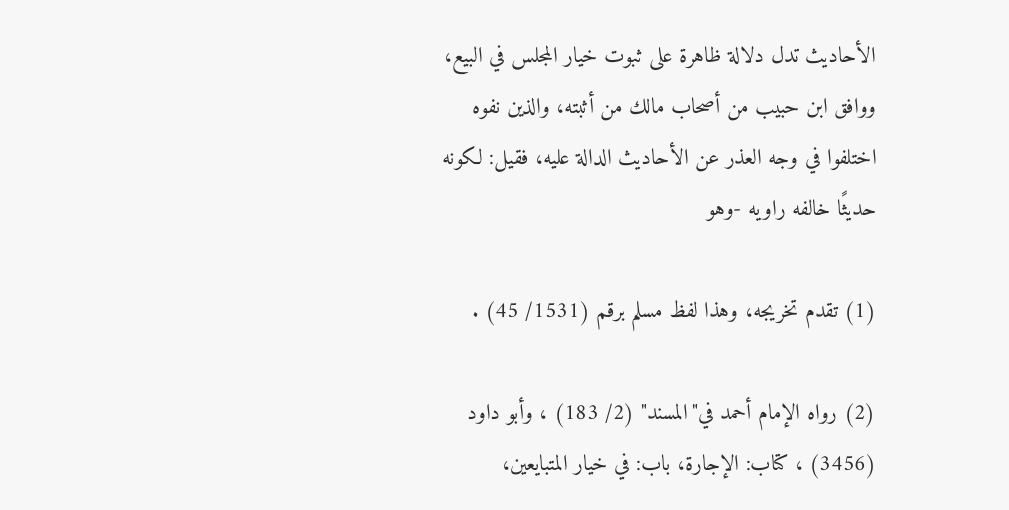الأحاديث تدل دلالة ظاهرة على ثبوت خيار المجلس في البيع، ووافق ابن حبيب من أصحاب مالك من أثبته، والذين نفوه اختلفوا في وجه العذر عن الأحاديث الدالة عليه، فقيل: لكونه حديثًا خالفه راويه -وهو

(1) تقدم تخريجه، وهذا لفظ مسلم برقم (1531/ 45) .

(2) رواه الإمام أحمد في"المسند" (2/ 183) ، وأبو داود (3456) ، كتاب: الإجارة، باب: في خيار المتبايعين،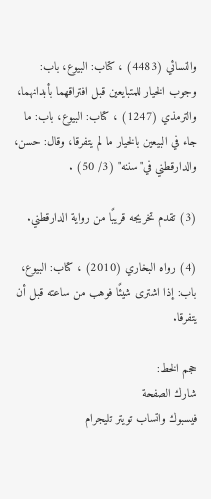والنسائي (4483) ، كتاب: البيوع، باب: وجوب الخيار للمتبايعين قبل افتراقهما بأبدانهما، والترمذي (1247) ، كتاب: البيوع، باب: ما جاء في البيعين بالخيار ما لم يتفرقا، وقال: حسن، والدارقطني في"سننه" (3/ 50) .

(3) تقدم تخريجه قريبًا من رواية الدارقطني.

(4) رواه البخاري (2010) ، كتاب: البيوع، باب: إذا اشترى شيئًا فوهب من ساعته قبل أن يتفرقا.

حجم الخط:
شارك الصفحة
فيسبوك واتساب تويتر تليجرام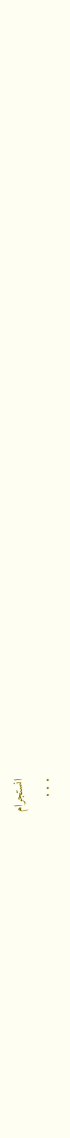انستجرام
. . .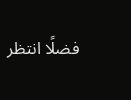فضلًا انتظر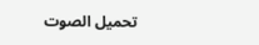تحميل الصوت